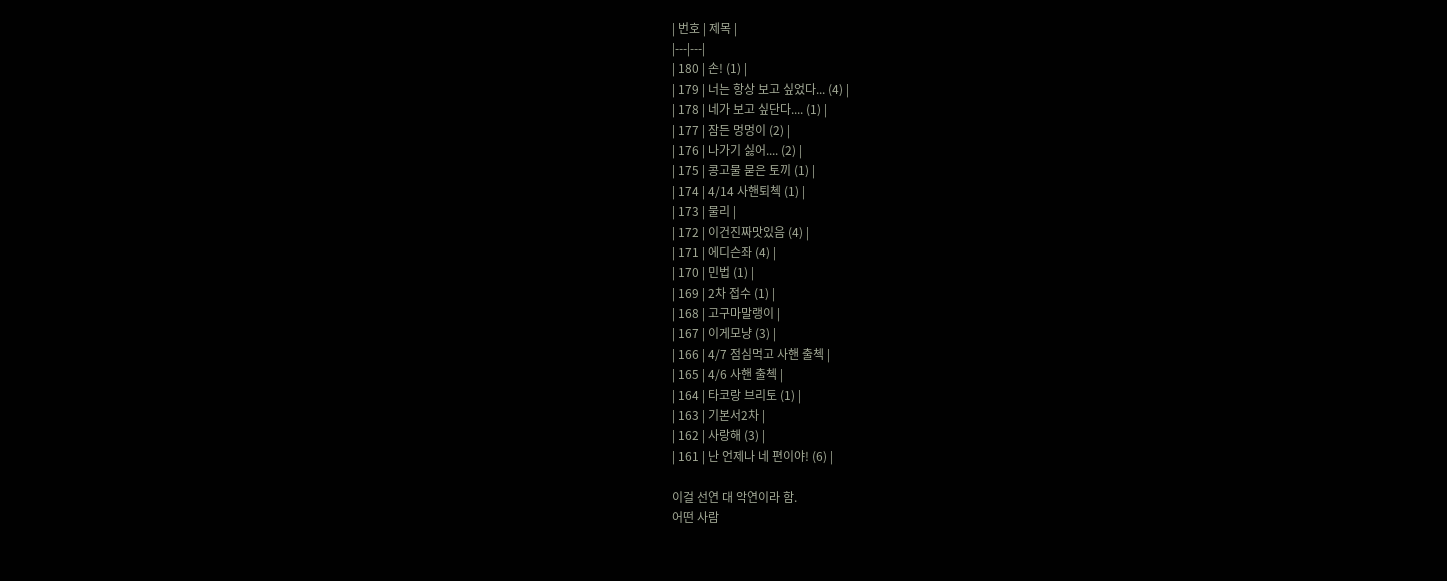| 번호 | 제목 |
|---|---|
| 180 | 손! (1) |
| 179 | 너는 항상 보고 싶었다... (4) |
| 178 | 네가 보고 싶단다.... (1) |
| 177 | 잠든 멍멍이 (2) |
| 176 | 나가기 싫어.... (2) |
| 175 | 콩고물 묻은 토끼 (1) |
| 174 | 4/14 사핸퇴첵 (1) |
| 173 | 물리 |
| 172 | 이건진짜맛있음 (4) |
| 171 | 에디슨좌 (4) |
| 170 | 민법 (1) |
| 169 | 2차 접수 (1) |
| 168 | 고구마말랭이 |
| 167 | 이게모냥 (3) |
| 166 | 4/7 점심먹고 사핸 출첵 |
| 165 | 4/6 사핸 출첵 |
| 164 | 타코랑 브리토 (1) |
| 163 | 기본서2차 |
| 162 | 사랑해 (3) |
| 161 | 난 언제나 네 편이야! (6) |

이걸 선연 대 악연이라 함.
어떤 사람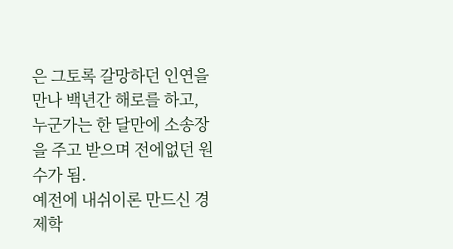은 그토록 갈망하던 인연을 만나 백년간 해로를 하고, 누군가는 한 달만에 소송장을 주고 받으며 전에없던 원수가 됨.
예전에 내쉬이론 만드신 경제학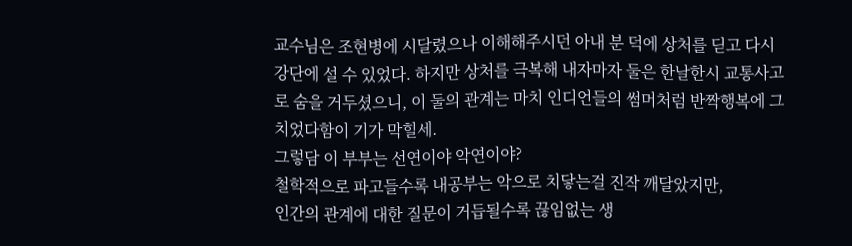교수님은 조현병에 시달렸으나 이해해주시던 아내 분 덕에 상처를 딛고 다시 강단에 설 수 있었다. 하지만 상처를 극복해 내자마자 둘은 한날한시 교통사고로 숨을 거두셨으니, 이 둘의 관계는 마치 인디언들의 썸머처럼 반짝행복에 그치었다함이 기가 막힐세.
그렇담 이 부부는 선연이야 악연이야?
철학적으로 파고들수록 내공부는 악으로 치닿는걸 진작 깨달았지만,
인간의 관계에 대한 질문이 거듭될수록 끊임없는 생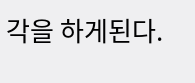각을 하게된다.